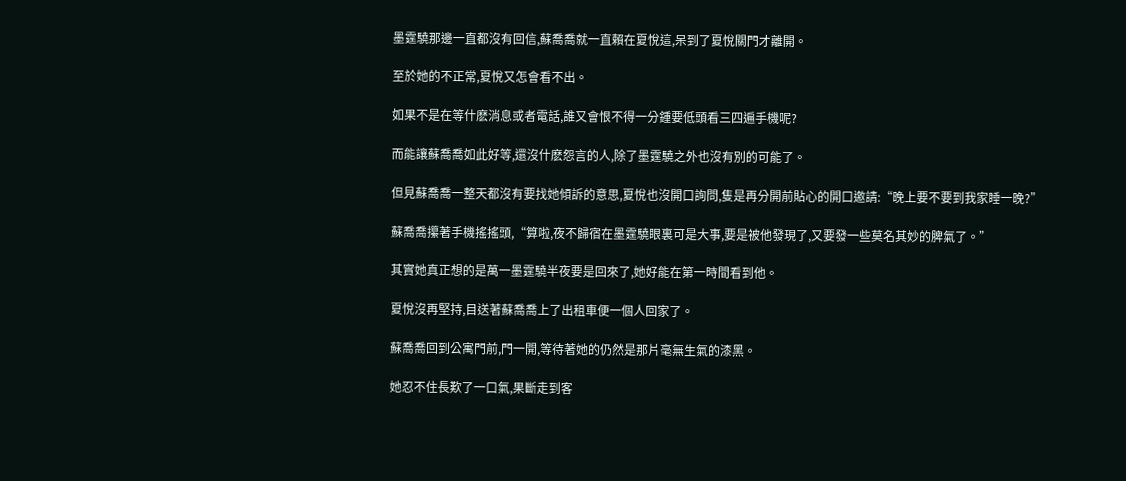墨霆驍那邊一直都沒有回信,蘇喬喬就一直賴在夏悅這,呆到了夏悅關門才離開。

至於她的不正常,夏悅又怎會看不出。

如果不是在等什麽消息或者電話,誰又會恨不得一分鍾要低頭看三四遍手機呢?

而能讓蘇喬喬如此好等,還沒什麽怨言的人,除了墨霆驍之外也沒有別的可能了。

但見蘇喬喬一整天都沒有要找她傾訴的意思,夏悅也沒開口詢問,隻是再分開前貼心的開口邀請:“晚上要不要到我家睡一晚?”

蘇喬喬攥著手機搖搖頭,“算啦,夜不歸宿在墨霆驍眼裏可是大事,要是被他發現了,又要發一些莫名其妙的脾氣了。”

其實她真正想的是萬一墨霆驍半夜要是回來了,她好能在第一時間看到他。

夏悅沒再堅持,目送著蘇喬喬上了出租車便一個人回家了。

蘇喬喬回到公寓門前,門一開,等待著她的仍然是那片毫無生氣的漆黑。

她忍不住長歎了一口氣,果斷走到客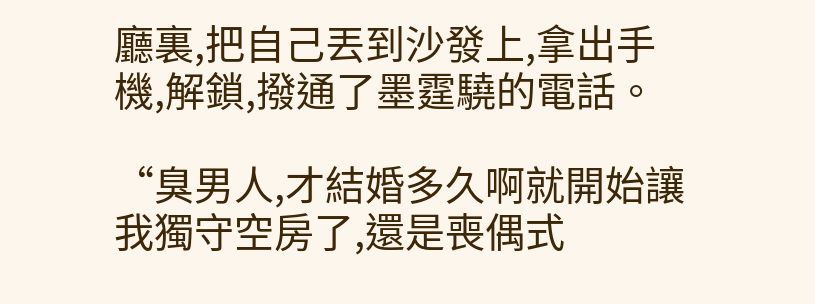廳裏,把自己丟到沙發上,拿出手機,解鎖,撥通了墨霆驍的電話。

“臭男人,才結婚多久啊就開始讓我獨守空房了,還是喪偶式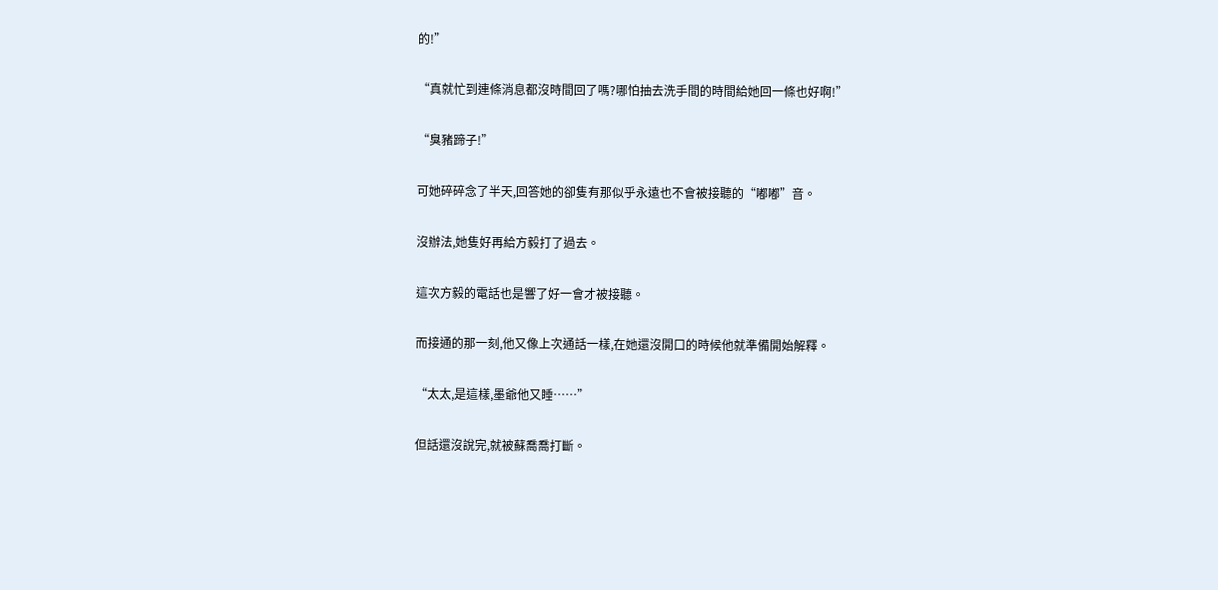的!”

“真就忙到連條消息都沒時間回了嗎?哪怕抽去洗手間的時間給她回一條也好啊!”

“臭豬蹄子!”

可她碎碎念了半天,回答她的卻隻有那似乎永遠也不會被接聽的“嘟嘟”音。

沒辦法,她隻好再給方毅打了過去。

這次方毅的電話也是響了好一會才被接聽。

而接通的那一刻,他又像上次通話一樣,在她還沒開口的時候他就準備開始解釋。

“太太,是這樣,墨爺他又睡……”

但話還沒說完,就被蘇喬喬打斷。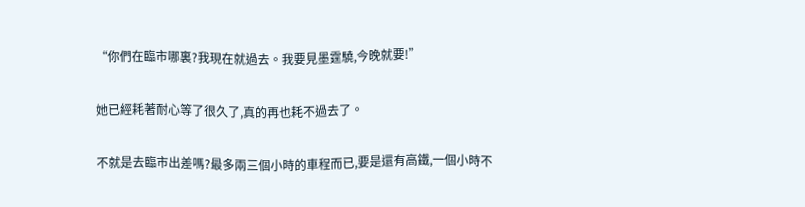“你們在臨市哪裏?我現在就過去。我要見墨霆驍,今晚就要!”

她已經耗著耐心等了很久了,真的再也耗不過去了。

不就是去臨市出差嗎?最多兩三個小時的車程而已,要是還有高鐵,一個小時不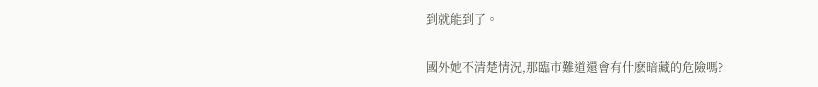到就能到了。

國外她不清楚情況,那臨市難道還會有什麽暗藏的危險嗎?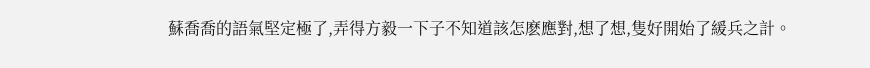蘇喬喬的語氣堅定極了,弄得方毅一下子不知道該怎麽應對,想了想,隻好開始了緩兵之計。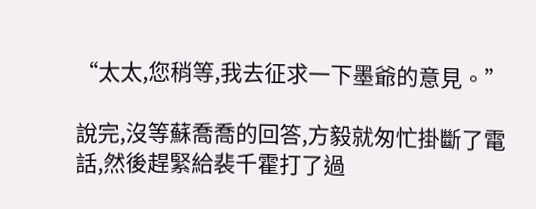“太太,您稍等,我去征求一下墨爺的意見。”

說完,沒等蘇喬喬的回答,方毅就匆忙掛斷了電話,然後趕緊給裴千霍打了過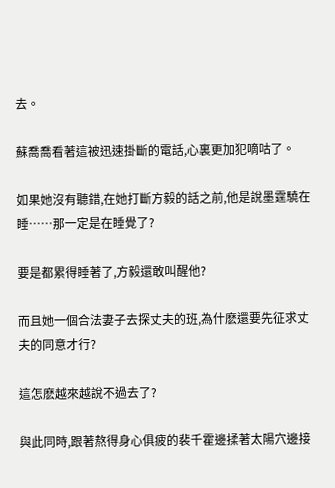去。

蘇喬喬看著這被迅速掛斷的電話,心裏更加犯嘀咕了。

如果她沒有聽錯,在她打斷方毅的話之前,他是說墨霆驍在睡……那一定是在睡覺了?

要是都累得睡著了,方毅還敢叫醒他?

而且她一個合法妻子去探丈夫的班,為什麽還要先征求丈夫的同意才行?

這怎麽越來越說不過去了?

與此同時,跟著熬得身心俱疲的裴千霍邊揉著太陽穴邊接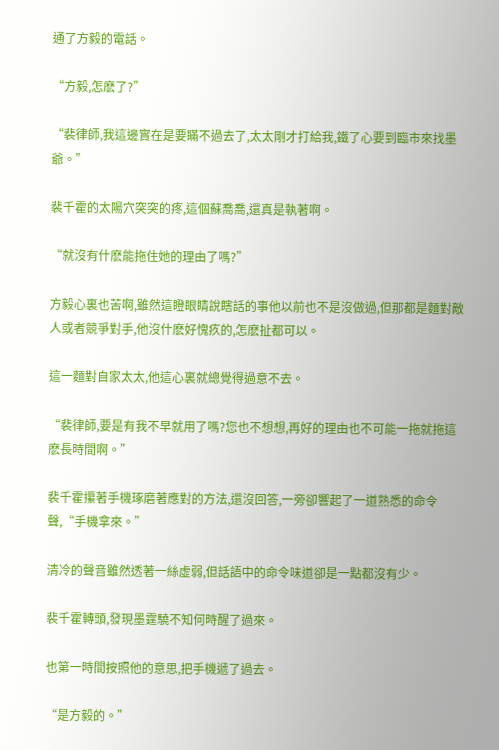通了方毅的電話。

“方毅,怎麽了?”

“裴律師,我這邊實在是要瞞不過去了,太太剛才打給我,鐵了心要到臨市來找墨爺。”

裴千霍的太陽穴突突的疼,這個蘇喬喬,還真是執著啊。

“就沒有什麽能拖住她的理由了嗎?”

方毅心裏也苦啊,雖然這瞪眼睛說瞎話的事他以前也不是沒做過,但那都是麵對敵人或者競爭對手,他沒什麽好愧疚的,怎麽扯都可以。

這一麵對自家太太,他這心裏就總覺得過意不去。

“裴律師,要是有我不早就用了嗎?您也不想想,再好的理由也不可能一拖就拖這麽長時間啊。”

裴千霍攥著手機琢磨著應對的方法,還沒回答,一旁卻響起了一道熟悉的命令聲,“手機拿來。”

清冷的聲音雖然透著一絲虛弱,但話語中的命令味道卻是一點都沒有少。

裴千霍轉頭,發現墨霆驍不知何時醒了過來。

也第一時間按照他的意思,把手機遞了過去。

“是方毅的。”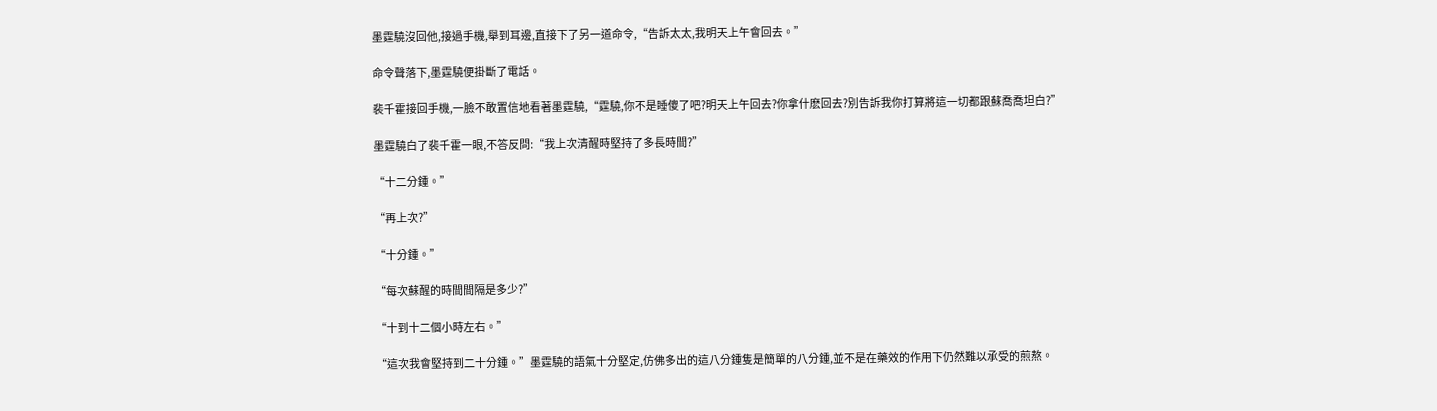墨霆驍沒回他,接過手機,舉到耳邊,直接下了另一道命令,“告訴太太,我明天上午會回去。”

命令聲落下,墨霆驍便掛斷了電話。

裴千霍接回手機,一臉不敢置信地看著墨霆驍,“霆驍,你不是睡傻了吧?明天上午回去?你拿什麽回去?別告訴我你打算將這一切都跟蘇喬喬坦白?”

墨霆驍白了裴千霍一眼,不答反問:“我上次清醒時堅持了多長時間?”

“十二分鍾。”

“再上次?”

“十分鍾。”

“每次蘇醒的時間間隔是多少?”

“十到十二個小時左右。”

“這次我會堅持到二十分鍾。”墨霆驍的語氣十分堅定,仿佛多出的這八分鍾隻是簡單的八分鍾,並不是在藥效的作用下仍然難以承受的煎熬。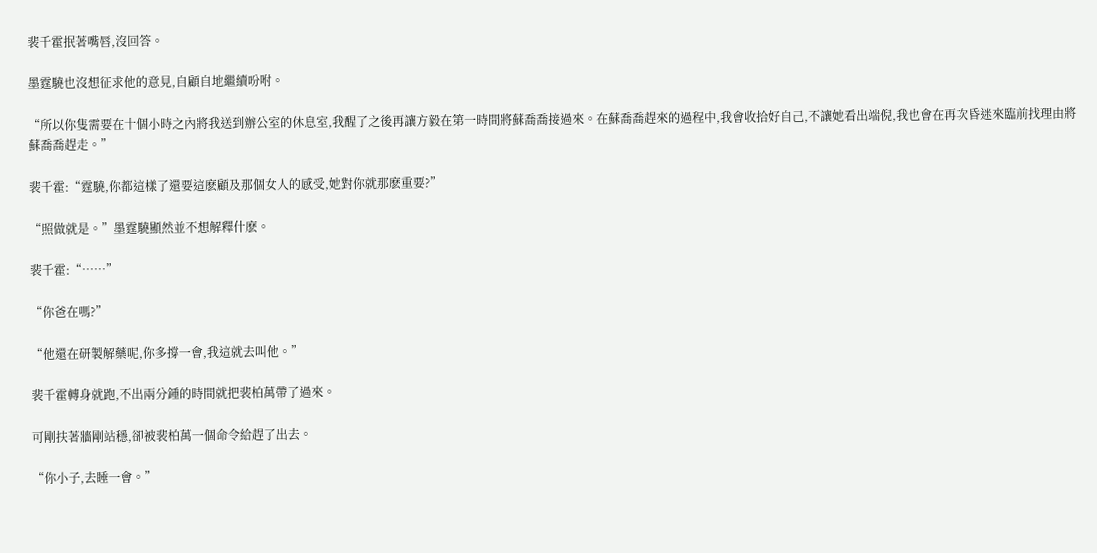裴千霍抿著嘴唇,沒回答。

墨霆驍也沒想征求他的意見,自顧自地繼續吩咐。

“所以你隻需要在十個小時之內將我送到辦公室的休息室,我醒了之後再讓方毅在第一時間將蘇喬喬接過來。在蘇喬喬趕來的過程中,我會收拾好自己,不讓她看出端倪,我也會在再次昏迷來臨前找理由將蘇喬喬趕走。”

裴千霍:“霆驍,你都這樣了還要這麽顧及那個女人的感受,她對你就那麽重要?”

“照做就是。”墨霆驍顯然並不想解釋什麽。

裴千霍:“……”

“你爸在嗎?”

“他還在研製解藥呢,你多撐一會,我這就去叫他。”

裴千霍轉身就跑,不出兩分鍾的時間就把裴柏萬帶了過來。

可剛扶著牆剛站穩,卻被裴柏萬一個命令給趕了出去。

“你小子,去睡一會。”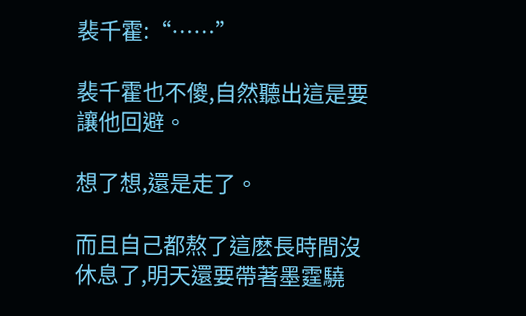裴千霍:“……”

裴千霍也不傻,自然聽出這是要讓他回避。

想了想,還是走了。

而且自己都熬了這麽長時間沒休息了,明天還要帶著墨霆驍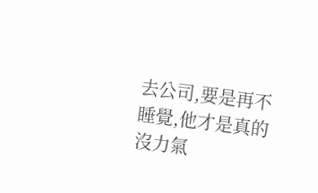去公司,要是再不睡覺,他才是真的沒力氣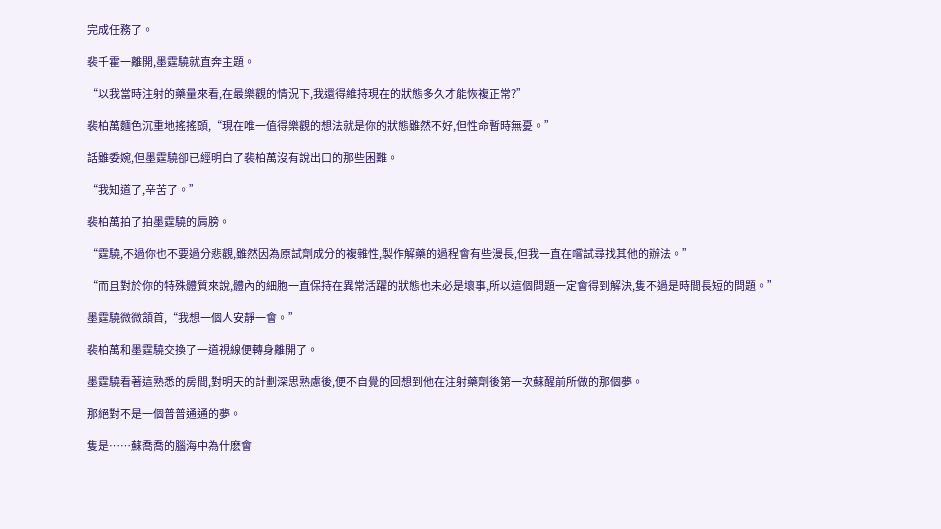完成任務了。

裴千霍一離開,墨霆驍就直奔主題。

“以我當時注射的藥量來看,在最樂觀的情況下,我還得維持現在的狀態多久才能恢複正常?”

裴柏萬麵色沉重地搖搖頭,“現在唯一值得樂觀的想法就是你的狀態雖然不好,但性命暫時無憂。”

話雖委婉,但墨霆驍卻已經明白了裴柏萬沒有說出口的那些困難。

“我知道了,辛苦了。”

裴柏萬拍了拍墨霆驍的肩膀。

“霆驍,不過你也不要過分悲觀,雖然因為原試劑成分的複雜性,製作解藥的過程會有些漫長,但我一直在嚐試尋找其他的辦法。”

“而且對於你的特殊體質來說,體內的細胞一直保持在異常活躍的狀態也未必是壞事,所以這個問題一定會得到解決,隻不過是時間長短的問題。”

墨霆驍微微頷首,“我想一個人安靜一會。”

裴柏萬和墨霆驍交換了一道視線便轉身離開了。

墨霆驍看著這熟悉的房間,對明天的計劃深思熟慮後,便不自覺的回想到他在注射藥劑後第一次蘇醒前所做的那個夢。

那絕對不是一個普普通通的夢。

隻是……蘇喬喬的腦海中為什麽會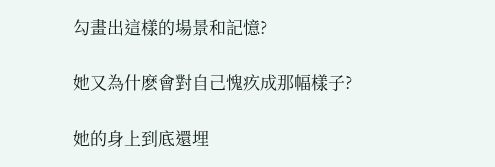勾畫出這樣的場景和記憶?

她又為什麽會對自己愧疚成那幅樣子?

她的身上到底還埋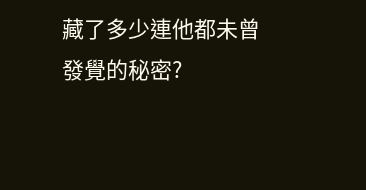藏了多少連他都未曾發覺的秘密?